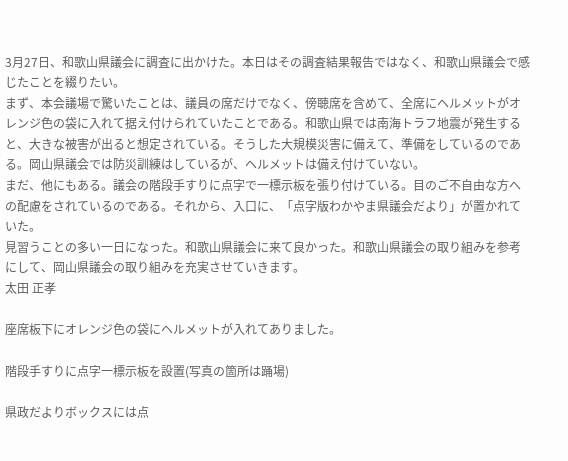3月27日、和歌山県議会に調査に出かけた。本日はその調査結果報告ではなく、和歌山県議会で感じたことを綴りたい。
まず、本会議場で驚いたことは、議員の席だけでなく、傍聴席を含めて、全席にヘルメットがオレンジ色の袋に入れて据え付けられていたことである。和歌山県では南海トラフ地震が発生すると、大きな被害が出ると想定されている。そうした大規模災害に備えて、準備をしているのである。岡山県議会では防災訓練はしているが、ヘルメットは備え付けていない。
まだ、他にもある。議会の階段手すりに点字で一標示板を張り付けている。目のご不自由な方への配慮をされているのである。それから、入口に、「点字版わかやま県議会だより」が置かれていた。
見習うことの多い一日になった。和歌山県議会に来て良かった。和歌山県議会の取り組みを参考にして、岡山県議会の取り組みを充実させていきます。
太田 正孝

座席板下にオレンジ色の袋にヘルメットが入れてありました。

階段手すりに点字一標示板を設置(写真の箇所は踊場)

県政だよりボックスには点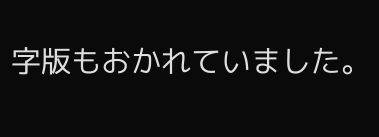字版もおかれていました。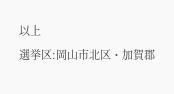以上
選挙区:岡山市北区・加賀郡